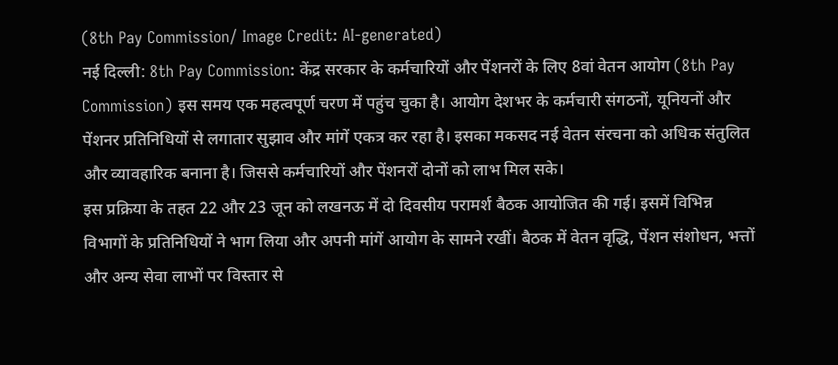(8th Pay Commission/ Image Credit: AI-generated)
नई दिल्ली: 8th Pay Commission: केंद्र सरकार के कर्मचारियों और पेंशनरों के लिए 8वां वेतन आयोग (8th Pay Commission) इस समय एक महत्वपूर्ण चरण में पहुंच चुका है। आयोग देशभर के कर्मचारी संगठनों, यूनियनों और पेंशनर प्रतिनिधियों से लगातार सुझाव और मांगें एकत्र कर रहा है। इसका मकसद नई वेतन संरचना को अधिक संतुलित और व्यावहारिक बनाना है। जिससे कर्मचारियों और पेंशनरों दोनों को लाभ मिल सके।
इस प्रक्रिया के तहत 22 और 23 जून को लखनऊ में दो दिवसीय परामर्श बैठक आयोजित की गई। इसमें विभिन्न विभागों के प्रतिनिधियों ने भाग लिया और अपनी मांगें आयोग के सामने रखीं। बैठक में वेतन वृद्धि, पेंशन संशोधन, भत्तों और अन्य सेवा लाभों पर विस्तार से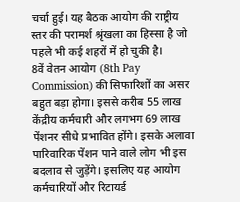चर्चा हुई। यह बैठक आयोग की राष्ट्रीय स्तर की परामर्श श्रृंखला का हिस्सा है जो पहले भी कई शहरों में हो चुकी है।
8वें वेतन आयोग (8th Pay Commission) की सिफारिशों का असर बहुत बड़ा होगा। इससे करीब 55 लाख केंद्रीय कर्मचारी और लगभग 69 लाख पेंशनर सीधे प्रभावित होंगे। इसके अलावा पारिवारिक पेंशन पाने वाले लोग भी इस बदलाव से जुड़ेंगे। इसलिए यह आयोग कर्मचारियों और रिटायर्ड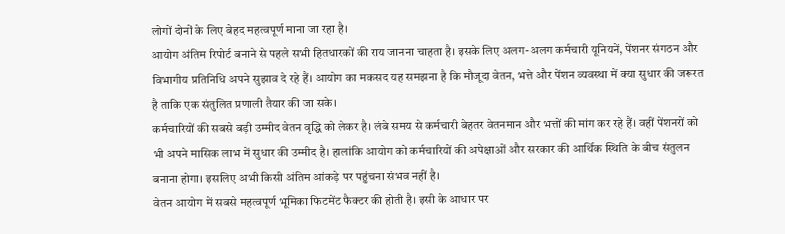लोगों दोनों के लिए बेहद महत्वपूर्ण माना जा रहा है।
आयोग अंतिम रिपोर्ट बनाने से पहले सभी हितधारकों की राय जानना चाहता है। इसके लिए अलग-अलग कर्मचारी यूनियनें, पेंशनर संगठन और विभागीय प्रतिनिधि अपने सुझाव दे रहे हैं। आयोग का मकसद यह समझना है कि मौजूदा वेतन, भत्ते और पेंशन व्यवस्था में क्या सुधार की जरूरत है ताकि एक संतुलित प्रणाली तैयार की जा सके।
कर्मचारियों की सबसे बड़ी उम्मीद वेतन वृद्धि को लेकर है। लंबे समय से कर्मचारी बेहतर वेतनमान और भत्तों की मांग कर रहे हैं। वहीं पेंशनरों को भी अपने मासिक लाभ में सुधार की उम्मीद है। हालांकि आयोग को कर्मचारियों की अपेक्षाओं और सरकार की आर्थिक स्थिति के बीच संतुलन बनाना होगा। इसलिए अभी किसी अंतिम आंकड़े पर पहुंचना संभव नहीं है।
वेतन आयोग में सबसे महत्वपूर्ण भूमिका फिटमेंट फैक्टर की होती है। इसी के आधार पर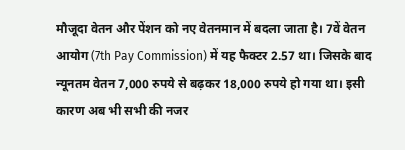मौजूदा वेतन और पेंशन को नए वेतनमान में बदला जाता है। 7वें वेतन आयोग (7th Pay Commission) में यह फैक्टर 2.57 था। जिसके बाद न्यूनतम वेतन 7,000 रुपये से बढ़कर 18,000 रुपये हो गया था। इसी कारण अब भी सभी की नजर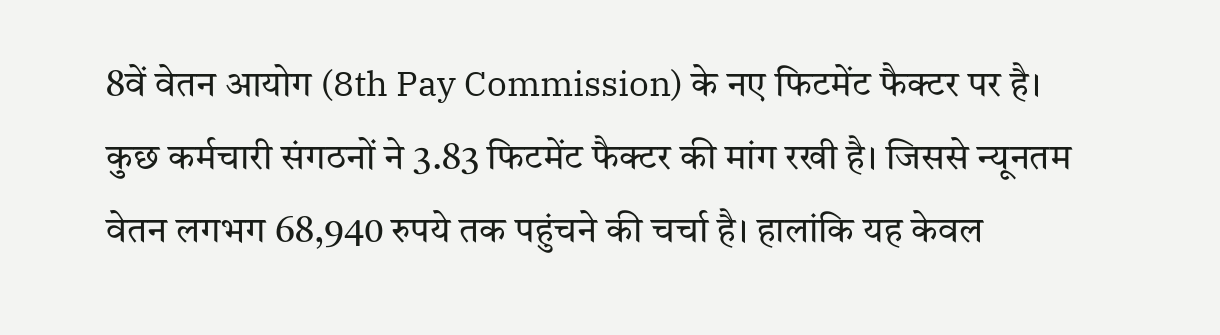8वें वेतन आयोग (8th Pay Commission) के नए फिटमेंट फैक्टर पर है।
कुछ कर्मचारी संगठनों ने 3.83 फिटमेंट फैक्टर की मांग रखी है। जिससे न्यूनतम वेतन लगभग 68,940 रुपये तक पहुंचने की चर्चा है। हालांकि यह केवल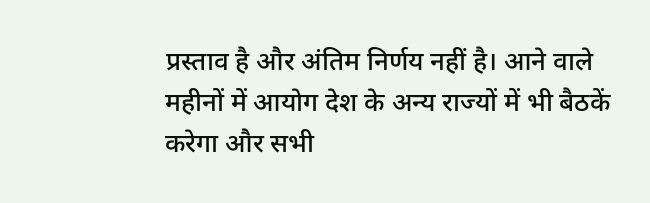प्रस्ताव है और अंतिम निर्णय नहीं है। आने वाले महीनों में आयोग देश के अन्य राज्यों में भी बैठकें करेगा और सभी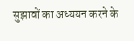सुझावों का अध्ययन करने के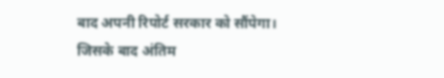बाद अपनी रिपोर्ट सरकार को सौंपेगा। जिसके बाद अंतिम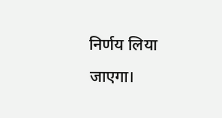निर्णय लिया जाएगा।